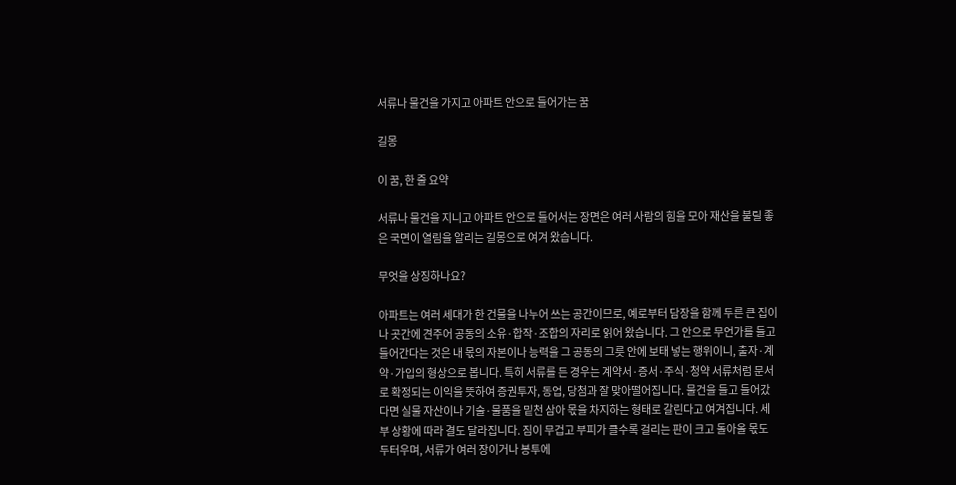서류나 물건을 가지고 아파트 안으로 들어가는 꿈

길몽

이 꿈, 한 줄 요약

서류나 물건을 지니고 아파트 안으로 들어서는 장면은 여러 사람의 힘을 모아 재산을 불릴 좋은 국면이 열림을 알리는 길몽으로 여겨 왔습니다.

무엇을 상징하나요?

아파트는 여러 세대가 한 건물을 나누어 쓰는 공간이므로, 예로부터 담장을 함께 두른 큰 집이나 곳간에 견주어 공동의 소유·합작·조합의 자리로 읽어 왔습니다. 그 안으로 무언가를 들고 들어간다는 것은 내 몫의 자본이나 능력을 그 공동의 그릇 안에 보태 넣는 행위이니, 출자·계약·가입의 형상으로 봅니다. 특히 서류를 든 경우는 계약서·증서·주식·청약 서류처럼 문서로 확정되는 이익을 뜻하여 증권투자, 동업, 당첨과 잘 맞아떨어집니다. 물건을 들고 들어갔다면 실물 자산이나 기술·물품을 밑천 삼아 몫을 차지하는 형태로 갈린다고 여겨집니다. 세부 상황에 따라 결도 달라집니다. 짐이 무겁고 부피가 클수록 걸리는 판이 크고 돌아올 몫도 두터우며, 서류가 여러 장이거나 봉투에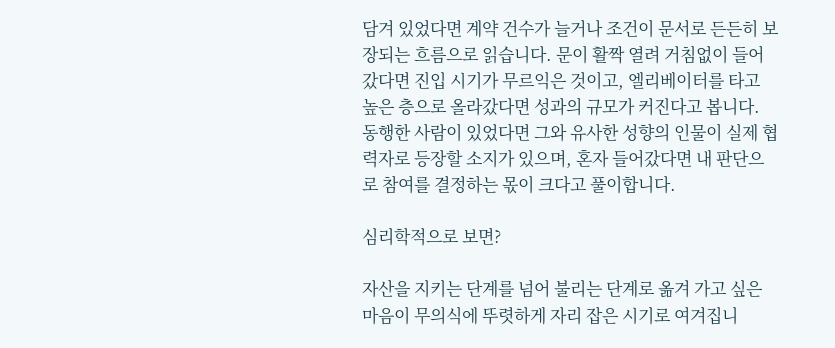담겨 있었다면 계약 건수가 늘거나 조건이 문서로 든든히 보장되는 흐름으로 읽습니다. 문이 활짝 열려 거침없이 들어갔다면 진입 시기가 무르익은 것이고, 엘리베이터를 타고 높은 층으로 올라갔다면 성과의 규모가 커진다고 봅니다. 동행한 사람이 있었다면 그와 유사한 성향의 인물이 실제 협력자로 등장할 소지가 있으며, 혼자 들어갔다면 내 판단으로 참여를 결정하는 몫이 크다고 풀이합니다.

심리학적으로 보면?

자산을 지키는 단계를 넘어 불리는 단계로 옮겨 가고 싶은 마음이 무의식에 뚜렷하게 자리 잡은 시기로 여겨집니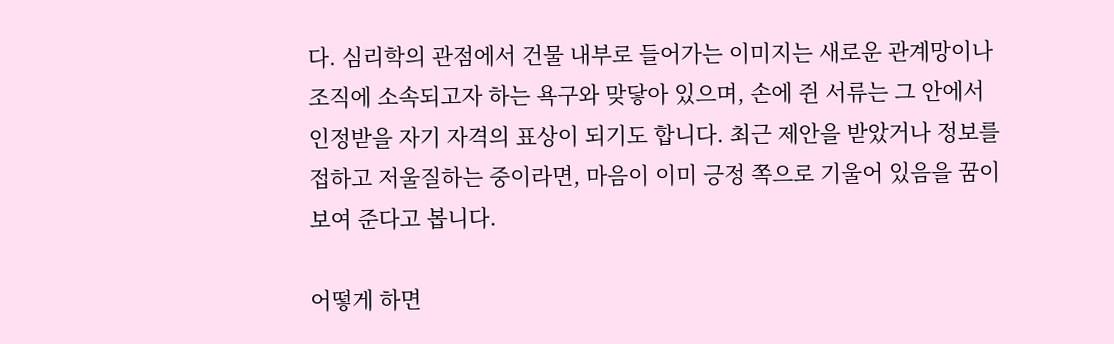다. 심리학의 관점에서 건물 내부로 들어가는 이미지는 새로운 관계망이나 조직에 소속되고자 하는 욕구와 맞닿아 있으며, 손에 쥔 서류는 그 안에서 인정받을 자기 자격의 표상이 되기도 합니다. 최근 제안을 받았거나 정보를 접하고 저울질하는 중이라면, 마음이 이미 긍정 쪽으로 기울어 있음을 꿈이 보여 준다고 봅니다.

어떻게 하면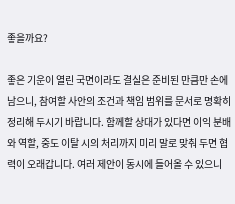좋을까요?

좋은 기운이 열린 국면이라도 결실은 준비된 만큼만 손에 남으니, 참여할 사안의 조건과 책임 범위를 문서로 명확히 정리해 두시기 바랍니다. 함께할 상대가 있다면 이익 분배와 역할, 중도 이탈 시의 처리까지 미리 말로 맞춰 두면 협력이 오래갑니다. 여러 제안이 동시에 들어올 수 있으니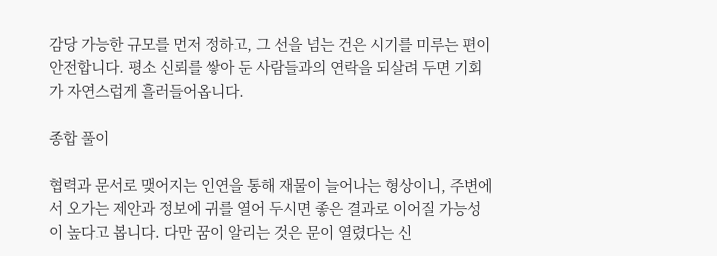감당 가능한 규모를 먼저 정하고, 그 선을 넘는 건은 시기를 미루는 편이 안전합니다. 평소 신뢰를 쌓아 둔 사람들과의 연락을 되살려 두면 기회가 자연스럽게 흘러들어옵니다.

종합 풀이

협력과 문서로 맺어지는 인연을 통해 재물이 늘어나는 형상이니, 주변에서 오가는 제안과 정보에 귀를 열어 두시면 좋은 결과로 이어질 가능성이 높다고 봅니다. 다만 꿈이 알리는 것은 문이 열렸다는 신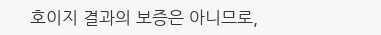호이지 결과의 보증은 아니므로,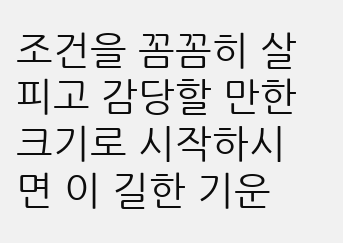조건을 꼼꼼히 살피고 감당할 만한 크기로 시작하시면 이 길한 기운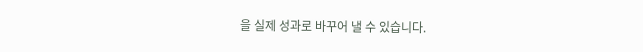을 실제 성과로 바꾸어 낼 수 있습니다.